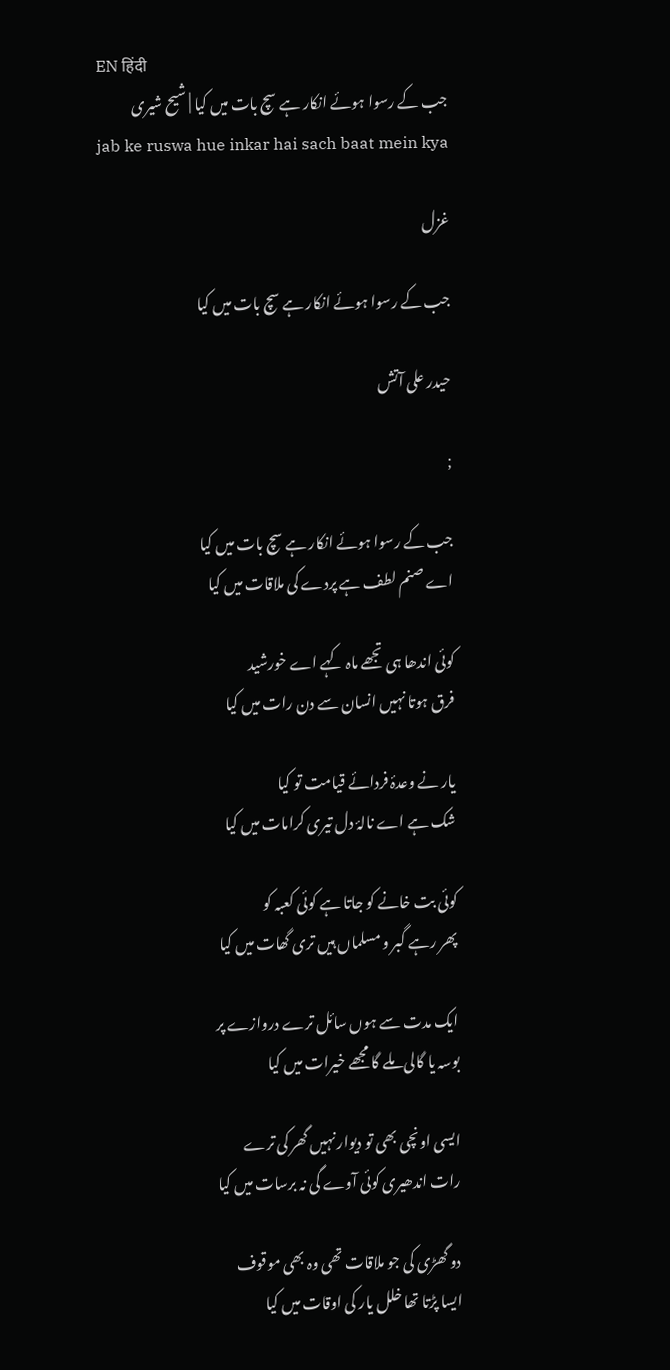EN हिंदी
جب کے رسوا ہوئے انکار ہے سچ بات میں کیا | شیح شیری
jab ke ruswa hue inkar hai sach baat mein kya

غزل

جب کے رسوا ہوئے انکار ہے سچ بات میں کیا

حیدر علی آتش

;

جب کے رسوا ہوئے انکار ہے سچ بات میں کیا
اے صنم لطف ہے پردے کی ملاقات میں کیا

کوئی اندھا ہی تجھے ماہ کہے اے خورشید
فرق ہوتا نہیں انسان سے دن رات میں کیا

یار نے وعدۂ فردائے قیامت تو کیا
شک ہے اے نالۂ دل تیری کرامات میں کیا

کوئی بت خانے کو جاتا ہے کوئی کعبہ کو
پھر رہے گبر و مسلماں ہیں تری گھات میں کیا

ایک مدت سے ہوں سائل ترے دروازے پر
بوسہ یا گالی ملے گا مجھے خیرات میں کیا

ایسی اونچی بھی تو دیوار نہیں گھر کی ترے
رات اندھیری کوئی آوے گی نہ برسات میں کیا

دو گھڑی کی جو ملاقات تھی وہ بھی موقوف
ایسا پڑتا تھا خلل یار کی اوقات میں کیا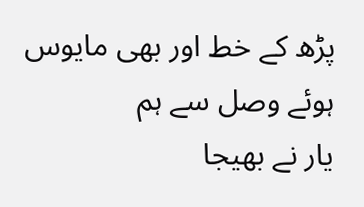پڑھ کے خط اور بھی مایوس ہوئے وصل سے ہم
یار نے بھیجا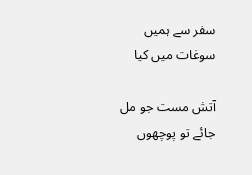سفر سے ہمیں سوغات میں کیا

آتش مست جو مل جائے تو پوچھوں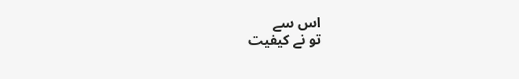اس سے
تو نے کیفیت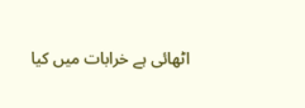اٹھائی ہے خرابات میں کیا